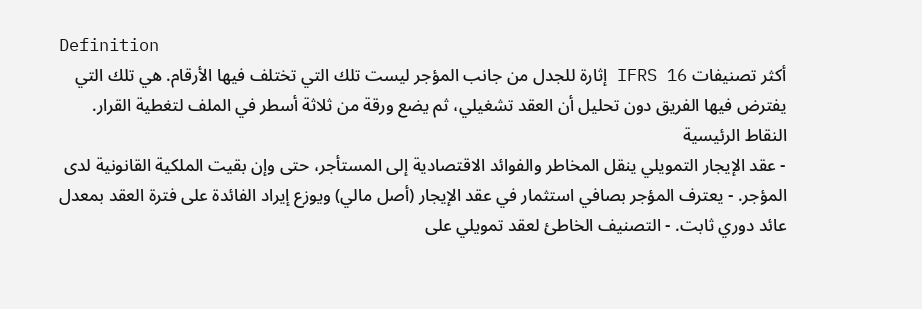Definition
أكثر تصنيفات IFRS 16 إثارة للجدل من جانب المؤجر ليست تلك التي تختلف فيها الأرقام. هي تلك التي يفترض فيها الفريق دون تحليل أن العقد تشغيلي، ثم يضع ورقة من ثلاثة أسطر في الملف لتغطية القرار.
النقاط الرئيسية
- عقد الإيجار التمويلي ينقل المخاطر والفوائد الاقتصادية إلى المستأجر، حتى وإن بقيت الملكية القانونية لدى المؤجر. - يعترف المؤجر بصافي استثمار في عقد الإيجار (أصل مالي) ويوزع إيراد الفائدة على فترة العقد بمعدل عائد دوري ثابت. - التصنيف الخاطئ لعقد تمويلي على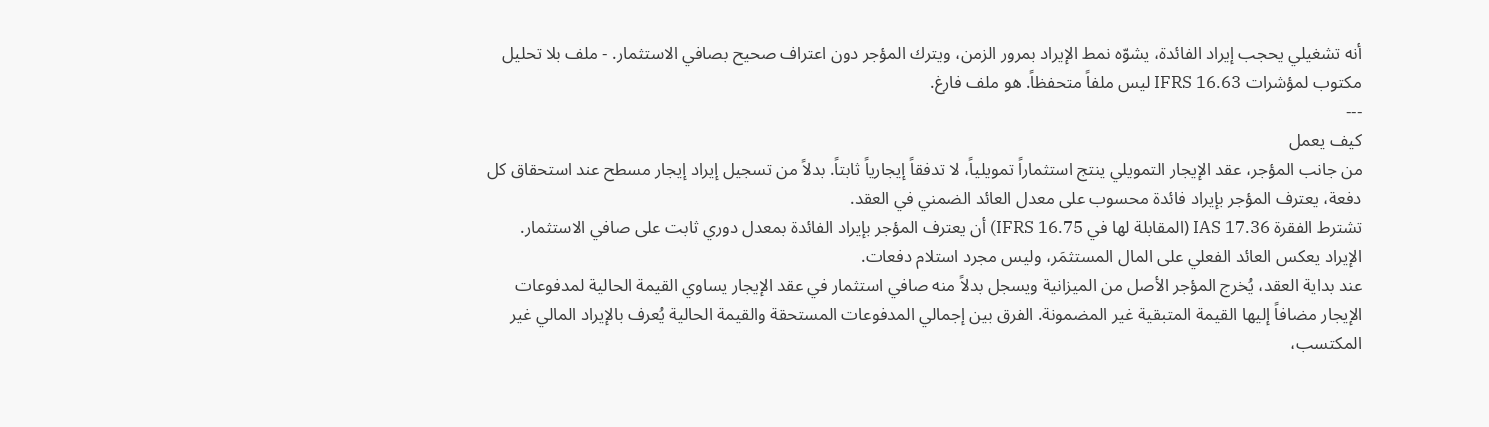أنه تشغيلي يحجب إيراد الفائدة، يشوّه نمط الإيراد بمرور الزمن، ويترك المؤجر دون اعتراف صحيح بصافي الاستثمار. - ملف بلا تحليل مكتوب لمؤشرات IFRS 16.63 ليس ملفاً متحفظاً. هو ملف فارغ.
---
كيف يعمل
من جانب المؤجر، عقد الإيجار التمويلي ينتج استثماراً تمويلياً، لا تدفقاً إيجارياً ثابتاً. بدلاً من تسجيل إيراد إيجار مسطح عند استحقاق كل دفعة، يعترف المؤجر بإيراد فائدة محسوب على معدل العائد الضمني في العقد.
تشترط الفقرة IAS 17.36 (المقابلة لها في IFRS 16.75) أن يعترف المؤجر بإيراد الفائدة بمعدل دوري ثابت على صافي الاستثمار. الإيراد يعكس العائد الفعلي على المال المستثمَر، وليس مجرد استلام دفعات.
عند بداية العقد، يُخرج المؤجر الأصل من الميزانية ويسجل بدلاً منه صافي استثمار في عقد الإيجار يساوي القيمة الحالية لمدفوعات الإيجار مضافاً إليها القيمة المتبقية غير المضمونة. الفرق بين إجمالي المدفوعات المستحقة والقيمة الحالية يُعرف بالإيراد المالي غير المكتسب،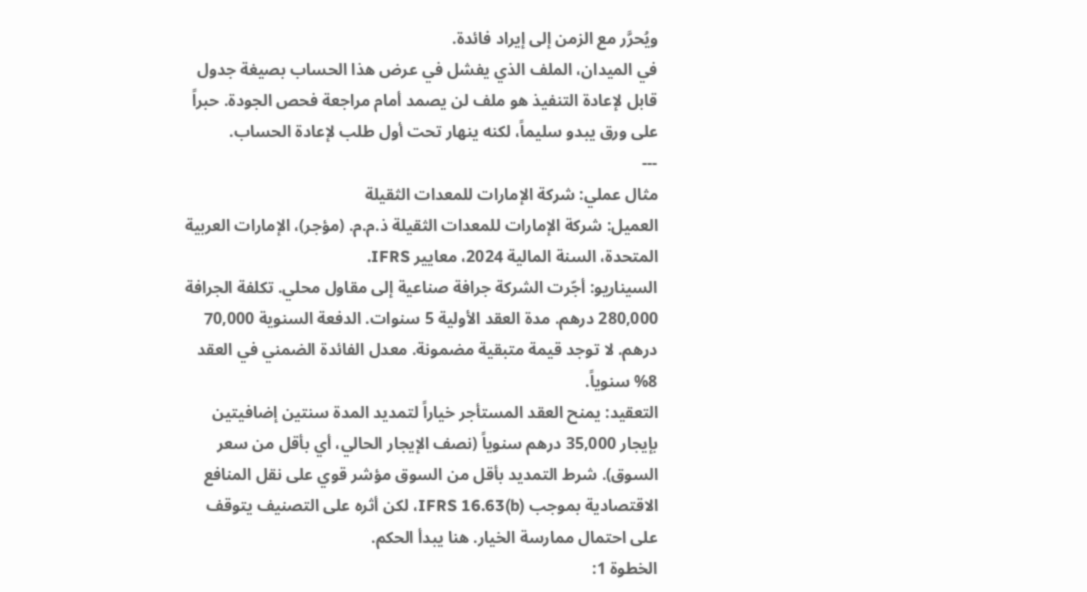ويُحرَّر مع الزمن إلى إيراد فائدة.
في الميدان، الملف الذي يفشل في عرض هذا الحساب بصيغة جدول قابل لإعادة التنفيذ هو ملف لن يصمد أمام مراجعة فحص الجودة. حبراً على ورق يبدو سليماً، لكنه ينهار تحت أول طلب لإعادة الحساب.
---
مثال عملي: شركة الإمارات للمعدات الثقيلة
العميل: شركة الإمارات للمعدات الثقيلة ذ.م.م. (مؤجر)، الإمارات العربية المتحدة، السنة المالية 2024، معايير IFRS.
السيناريو: أجّرت الشركة جرافة صناعية إلى مقاول محلي. تكلفة الجرافة 280,000 درهم. مدة العقد الأولية 5 سنوات. الدفعة السنوية 70,000 درهم. لا توجد قيمة متبقية مضمونة. معدل الفائدة الضمني في العقد 8% سنوياً.
التعقيد: يمنح العقد المستأجر خياراً لتمديد المدة سنتين إضافيتين بإيجار 35,000 درهم سنوياً (نصف الإيجار الحالي، أي بأقل من سعر السوق). شرط التمديد بأقل من السوق مؤشر قوي على نقل المنافع الاقتصادية بموجب IFRS 16.63(b)، لكن أثره على التصنيف يتوقف على احتمال ممارسة الخيار. هنا يبدأ الحكم.
الخطوة 1: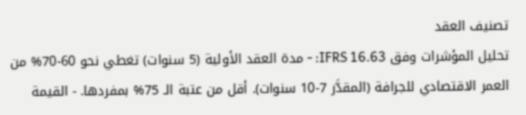تصنيف العقد
تحليل المؤشرات وفق IFRS 16.63: - مدة العقد الأولية (5 سنوات) تغطي نحو 60-70% من العمر الاقتصادي للجرافة (المقدَّر 7-10 سنوات). أقل من عتبة الـ 75% بمفردها. - القيمة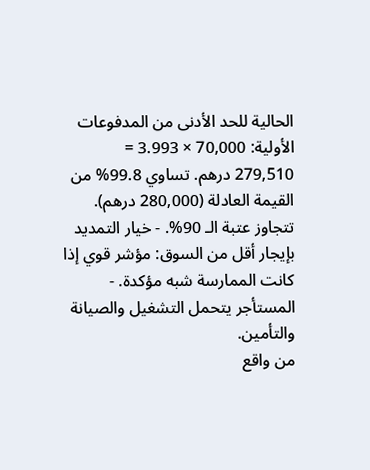الحالية للحد الأدنى من المدفوعات الأولية: 70,000 × 3.993 = 279,510 درهم. تساوي 99.8% من القيمة العادلة (280,000 درهم). تتجاوز عتبة الـ 90%. - خيار التمديد بإيجار أقل من السوق: مؤشر قوي إذا كانت الممارسة شبه مؤكدة. - المستأجر يتحمل التشغيل والصيانة والتأمين.
من واقع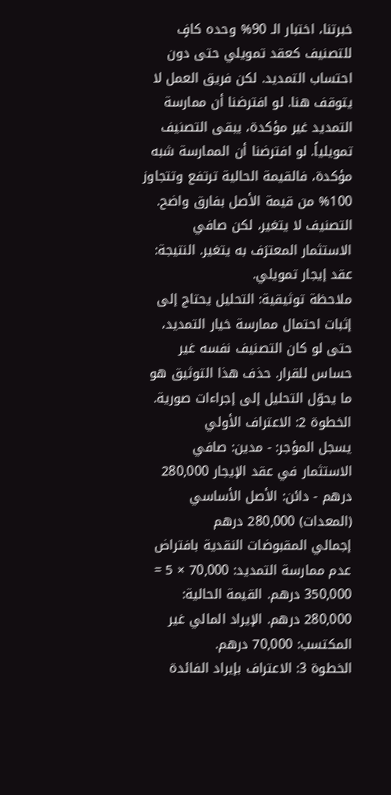خبرتنا، اختبار الـ 90% وحده كافٍ للتصنيف كعقد تمويلي حتى دون احتساب التمديد. لكن فريق العمل لا يتوقف هنا. لو افترضنا أن ممارسة التمديد غير مؤكدة، يبقى التصنيف تمويلياً. لو افترضنا أن الممارسة شبه مؤكدة، فالقيمة الحالية ترتفع وتتجاوز 100% من قيمة الأصل بفارق واضح. التصنيف لا يتغير، لكن صافي الاستثمار المعترَف به يتغير. النتيجة: عقد إيجار تمويلي.
ملاحظة توثيقية: التحليل يحتاج إلى إثبات احتمال ممارسة خيار التمديد، حتى لو كان التصنيف نفسه غير حساس للقرار. حذف هذا التوثيق هو ما يحوّل التحليل إلى إجراءات صورية.
الخطوة 2: الاعتراف الأولي
يسجل المؤجر: - مدين: صافي الاستثمار في عقد الإيجار 280,000 درهم - دائن: الأصل الأساسي (المعدات) 280,000 درهم
إجمالي المقبوضات النقدية بافتراض عدم ممارسة التمديد: 70,000 × 5 = 350,000 درهم. القيمة الحالية: 280,000 درهم. الإيراد المالي غير المكتسب: 70,000 درهم.
الخطوة 3: الاعتراف بإيراد الفائدة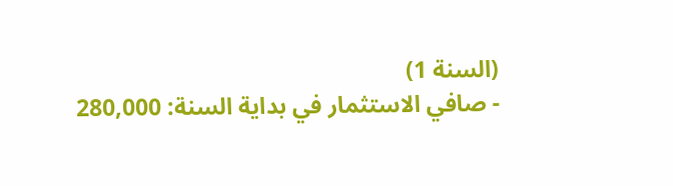(السنة 1)
- صافي الاستثمار في بداية السنة: 280,000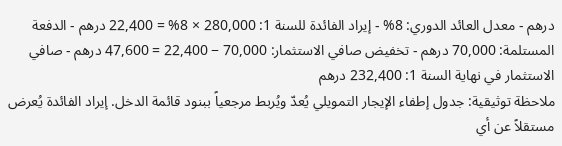درهم - معدل العائد الدوري: 8% - إيراد الفائدة للسنة 1: 280,000 × 8% = 22,400 درهم - الدفعة المستلمة: 70,000 درهم - تخفيض صافي الاستثمار: 70,000 − 22,400 = 47,600 درهم - صافي الاستثمار في نهاية السنة 1: 232,400 درهم
ملاحظة توثيقية: جدول إطفاء الإيجار التمويلي يُعدّ ويُربط مرجعياً ببنود قائمة الدخل. إيراد الفائدة يُعرض مستقلاً عن أي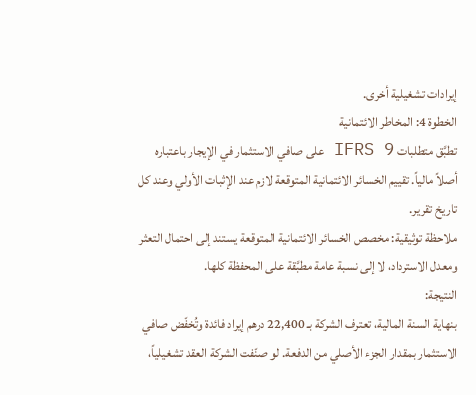إيرادات تشغيلية أخرى.
الخطوة 4: المخاطر الائتمانية
تطبَّق متطلبات IFRS 9 على صافي الاستثمار في الإيجار باعتباره أصلاً مالياً. تقييم الخسائر الائتمانية المتوقعة لازم عند الإثبات الأولي وعند كل تاريخ تقرير.
ملاحظة توثيقية: مخصص الخسائر الائتمانية المتوقعة يستند إلى احتمال التعثر ومعدل الاسترداد، لا إلى نسبة عامة مطبَّقة على المحفظة كلها.
النتيجة:
بنهاية السنة المالية، تعترف الشركة بـ 22,400 درهم إيراد فائدة وتُخفّض صافي الاستثمار بمقدار الجزء الأصلي من الدفعة. لو صنّفت الشركة العقد تشغيلياً،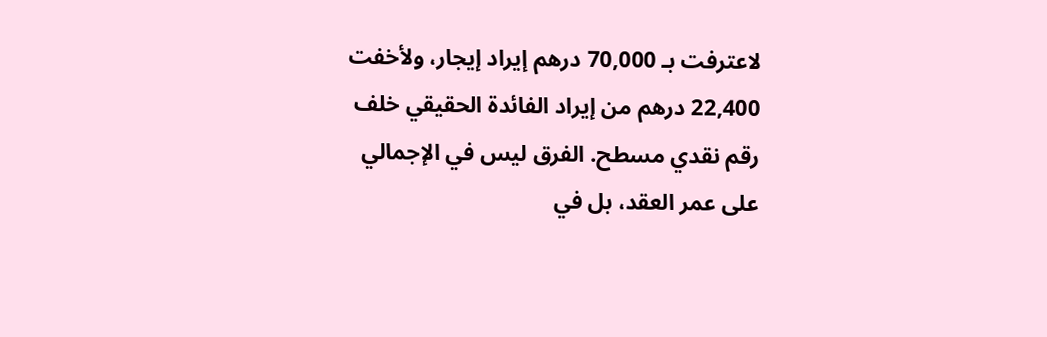لاعترفت بـ 70,000 درهم إيراد إيجار، ولأخفت 22,400 درهم من إيراد الفائدة الحقيقي خلف رقم نقدي مسطح. الفرق ليس في الإجمالي على عمر العقد، بل في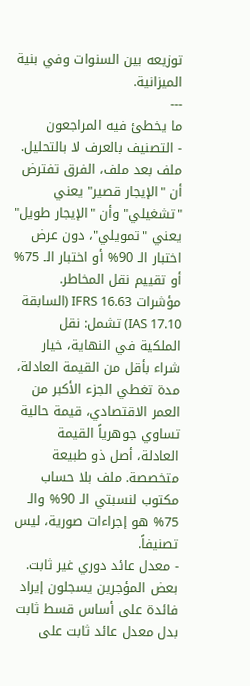توزيعه بين السنوات وفي بنية الميزانية.
---
ما يخطئ فيه المراجعون
- التصنيف بالعرف لا بالتحليل. ملف بعد ملف، الفرق تفترض أن "الإيجار قصير" يعني "تشغيلي" وأن "الإيجار طويل" يعني "تمويلي"، دون عرض اختبار الـ 90% أو اختبار الـ 75% أو تقييم نقل المخاطر. مؤشرات IFRS 16.63 (السابقة IAS 17.10) تشمل: نقل الملكية في النهاية، خيار شراء بأقل من القيمة العادلة، مدة تغطي الجزء الأكبر من العمر الاقتصادي، قيمة حالية تساوي جوهرياً القيمة العادلة، أصل ذو طبيعة متخصصة. ملف بلا حساب مكتوب لنسبتي الـ 90% والـ 75% هو إجراءات صورية، ليس تصنيفاً.
- معدل عائد دوري غير ثابت. بعض المؤجرين يسجلون إيراد فائدة على أساس قسط ثابت بدل معدل عائد ثابت على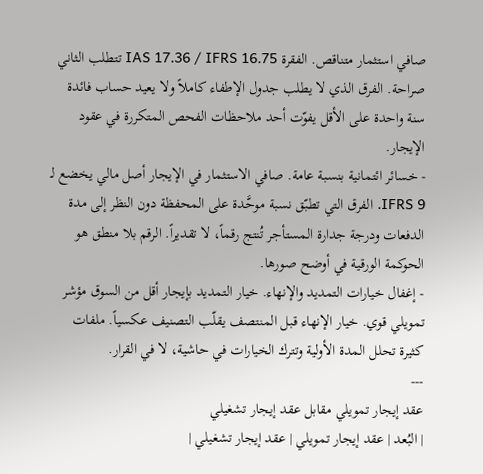صافي استثمار متناقص. الفقرة IAS 17.36 / IFRS 16.75 تتطلب الثاني صراحة. الفرق الذي لا يطلب جدول الإطفاء كاملاً ولا يعيد حساب فائدة سنة واحدة على الأقل يفوّت أحد ملاحظات الفحص المتكررة في عقود الإيجار.
- خسائر ائتمانية بنسبة عامة. صافي الاستثمار في الإيجار أصل مالي يخضع لـ IFRS 9. الفرق التي تطبّق نسبة موحَّدة على المحفظة دون النظر إلى مدة الدفعات ودرجة جدارة المستأجر تُنتج رقماً، لا تقديراً. الرقم بلا منطق هو الحوكمة الورقية في أوضح صورها.
- إغفال خيارات التمديد والإنهاء. خيار التمديد بإيجار أقل من السوق مؤشر تمويلي قوي. خيار الإنهاء قبل المنتصف يقلّب التصنيف عكسياً. ملفات كثيرة تحلل المدة الأولية وتترك الخيارات في حاشية، لا في القرار.
---
عقد إيجار تمويلي مقابل عقد إيجار تشغيلي
| البُعد | عقد إيجار تمويلي | عقد إيجار تشغيلي |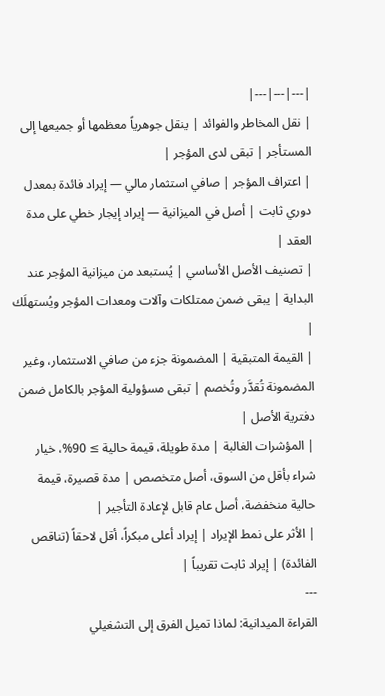|---|---|---|
| نقل المخاطر والفوائد | ينقل جوهرياً معظمها أو جميعها إلى المستأجر | تبقى لدى المؤجر |
| اعتراف المؤجر | صافي استثمار مالي — إيراد فائدة بمعدل دوري ثابت | أصل في الميزانية — إيراد إيجار خطي على مدة العقد |
| تصنيف الأصل الأساسي | يُستبعد من ميزانية المؤجر عند البداية | يبقى ضمن ممتلكات وآلات ومعدات المؤجر ويُستهلَك |
| القيمة المتبقية | المضمونة جزء من صافي الاستثمار، وغير المضمونة تُقدَّر وتُخصم | تبقى مسؤولية المؤجر بالكامل ضمن دفترية الأصل |
| المؤشرات الغالبة | مدة طويلة، قيمة حالية ≥ 90%، خيار شراء بأقل من السوق، أصل متخصص | مدة قصيرة، قيمة حالية منخفضة، أصل عام قابل لإعادة التأجير |
| الأثر على نمط الإيراد | إيراد أعلى مبكراً، أقل لاحقاً (تناقص الفائدة) | إيراد ثابت تقريباً |
---
القراءة الميدانية: لماذا تميل الفرق إلى التشغيلي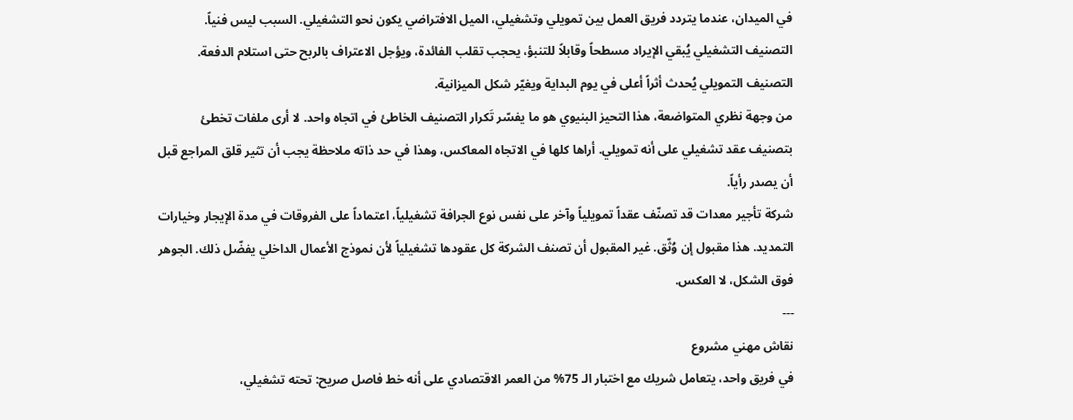في الميدان، عندما يتردد فريق العمل بين تمويلي وتشغيلي، الميل الافتراضي يكون نحو التشغيلي. السبب ليس فنياً. التصنيف التشغيلي يُبقي الإيراد مسطحاً وقابلاً للتنبؤ، يحجب تقلب الفائدة، ويؤجل الاعتراف بالربح حتى استلام الدفعة. التصنيف التمويلي يُحدث أثراً أعلى في يوم البداية ويغيّر شكل الميزانية.
من وجهة نظري المتواضعة، هذا التحيز البنيوي هو ما يفسّر تَكرار التصنيف الخاطئ في اتجاه واحد. لا أرى ملفات تخطئ بتصنيف عقد تشغيلي على أنه تمويلي. أراها كلها في الاتجاه المعاكس، وهذا في حد ذاته ملاحظة يجب أن تثير قلق المراجع قبل أن يصدر رأياً.
شركة تأجير معدات قد تصنّف عقداً تمويلياً وآخر على نفس نوع الجرافة تشغيلياً، اعتماداً على الفروقات في مدة الإيجار وخيارات التمديد. هذا مقبول إن وُثّق. غير المقبول أن تصنف الشركة كل عقودها تشغيلياً لأن نموذج الأعمال الداخلي يفضّل ذلك. الجوهر فوق الشكل، لا العكس.
---
نقاش مهني مشروع
في فريق واحد، يتعامل شريك مع اختبار الـ 75% من العمر الاقتصادي على أنه خط فاصل صريح: تحته تشغيلي،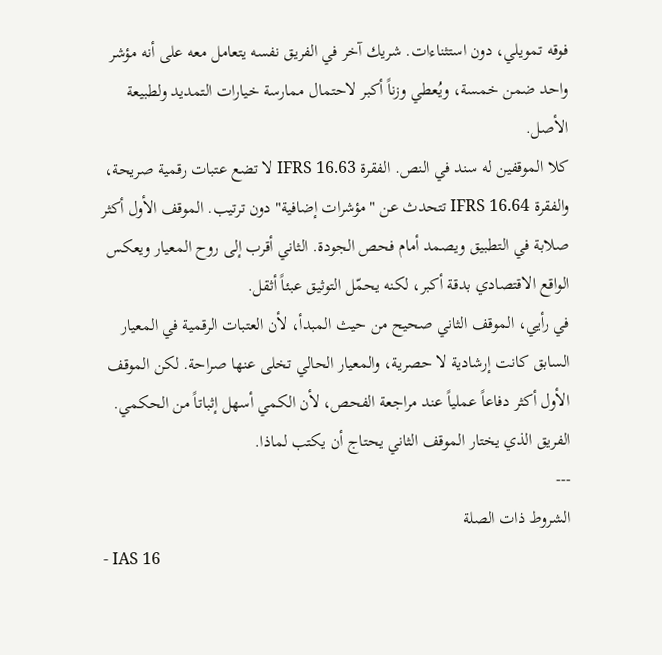فوقه تمويلي، دون استثناءات. شريك آخر في الفريق نفسه يتعامل معه على أنه مؤشر واحد ضمن خمسة، ويُعطي وزناً أكبر لاحتمال ممارسة خيارات التمديد ولطبيعة الأصل.
كلا الموقفين له سند في النص. الفقرة IFRS 16.63 لا تضع عتبات رقمية صريحة، والفقرة IFRS 16.64 تتحدث عن "مؤشرات إضافية" دون ترتيب. الموقف الأول أكثر صلابة في التطبيق ويصمد أمام فحص الجودة. الثاني أقرب إلى روح المعيار ويعكس الواقع الاقتصادي بدقة أكبر، لكنه يحمّل التوثيق عبئاً أثقل.
في رأيي، الموقف الثاني صحيح من حيث المبدأ، لأن العتبات الرقمية في المعيار السابق كانت إرشادية لا حصرية، والمعيار الحالي تخلى عنها صراحة. لكن الموقف الأول أكثر دفاعاً عملياً عند مراجعة الفحص، لأن الكمي أسهل إثباتاً من الحكمي. الفريق الذي يختار الموقف الثاني يحتاج أن يكتب لماذا.
---
الشروط ذات الصلة
- IAS 16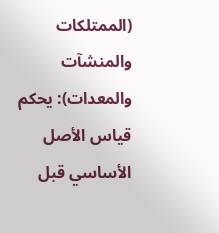(الممتلكات والمنشآت والمعدات): يحكم قياس الأصل الأساسي قبل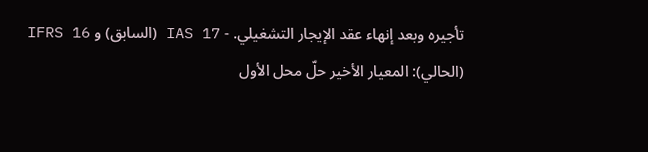تأجيره وبعد إنهاء عقد الإيجار التشغيلي. - IAS 17 (السابق) و IFRS 16 (الحالي): المعيار الأخير حلّ محل الأول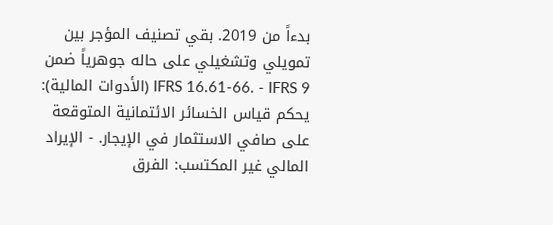بدءاً من 2019. بقي تصنيف المؤجر بين تمويلي وتشغيلي على حاله جوهرياً ضمن IFRS 16.61-66. - IFRS 9 (الأدوات المالية): يحكم قياس الخسائر الائتمانية المتوقعة على صافي الاستثمار في الإيجار. - الإيراد المالي غير المكتسب: الفرق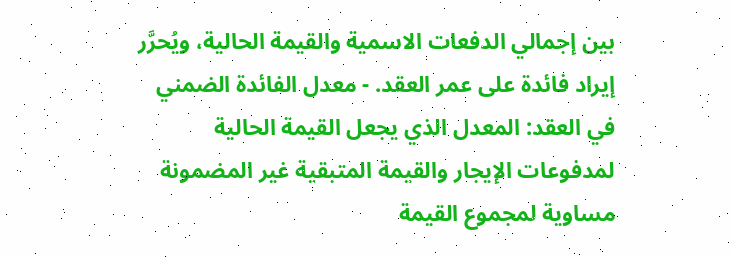بين إجمالي الدفعات الاسمية والقيمة الحالية، ويُحرَّر إيراد فائدة على عمر العقد. - معدل الفائدة الضمني في العقد: المعدل الذي يجعل القيمة الحالية لمدفوعات الإيجار والقيمة المتبقية غير المضمونة مساوية لمجموع القيمة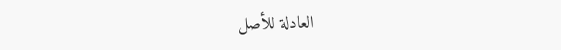العادلة للأصل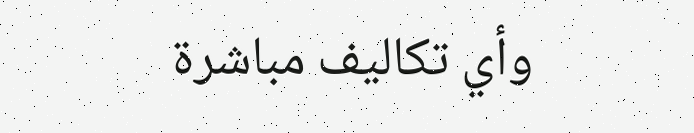وأي تكاليف مباشرة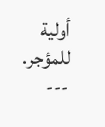أولية للمؤجر.
---